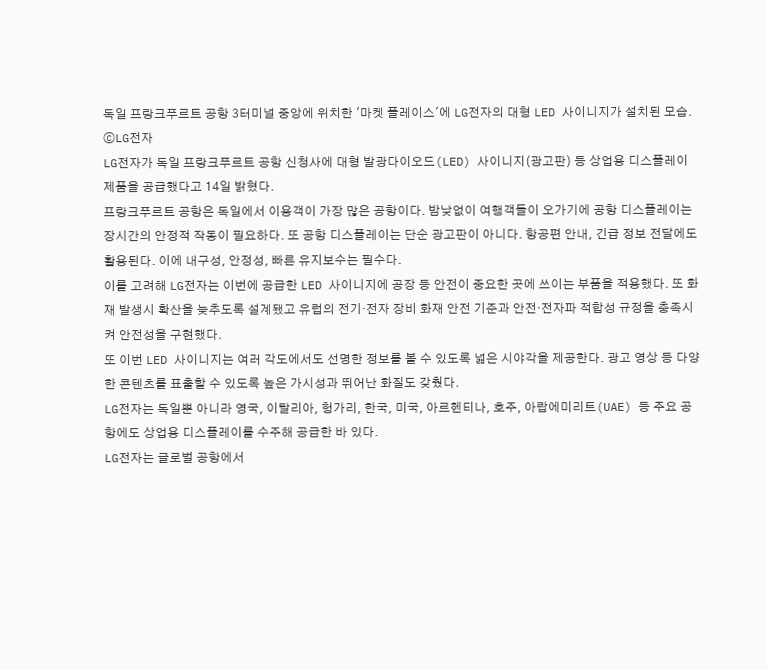독일 프랑크푸르트 공항 3터미널 중앙에 위치한 '마켓 플레이스'에 LG전자의 대형 LED 사이니지가 설치된 모습. ⓒLG전자
LG전자가 독일 프랑크푸르트 공항 신청사에 대형 발광다이오드(LED) 사이니지(광고판) 등 상업용 디스플레이 제품을 공급했다고 14일 밝혔다.
프랑크푸르트 공항은 독일에서 이용객이 가장 많은 공항이다. 밤낮없이 여행객들이 오가기에 공항 디스플레이는 장시간의 안정적 작동이 필요하다. 또 공항 디스플레이는 단순 광고판이 아니다. 항공편 안내, 긴급 정보 전달에도 활용된다. 이에 내구성, 안정성, 빠른 유지보수는 필수다.
이를 고려해 LG전자는 이번에 공급한 LED 사이니지에 공장 등 안전이 중요한 곳에 쓰이는 부품을 적용했다. 또 화재 발생시 확산을 늦추도록 설계됐고 유럽의 전기·전자 장비 화재 안전 기준과 안전·전자파 적합성 규정을 충족시켜 안전성을 구현했다.
또 이번 LED 사이니지는 여러 각도에서도 선명한 정보를 볼 수 있도록 넓은 시야각을 제공한다. 광고 영상 등 다양한 콘텐츠를 표출할 수 있도록 높은 가시성과 뛰어난 화질도 갖췄다.
LG전자는 독일뿐 아니라 영국, 이탈리아, 헝가리, 한국, 미국, 아르헨티나, 호주, 아랍에미리트(UAE) 등 주요 공항에도 상업용 디스플레이를 수주해 공급한 바 있다.
LG전자는 글로벌 공항에서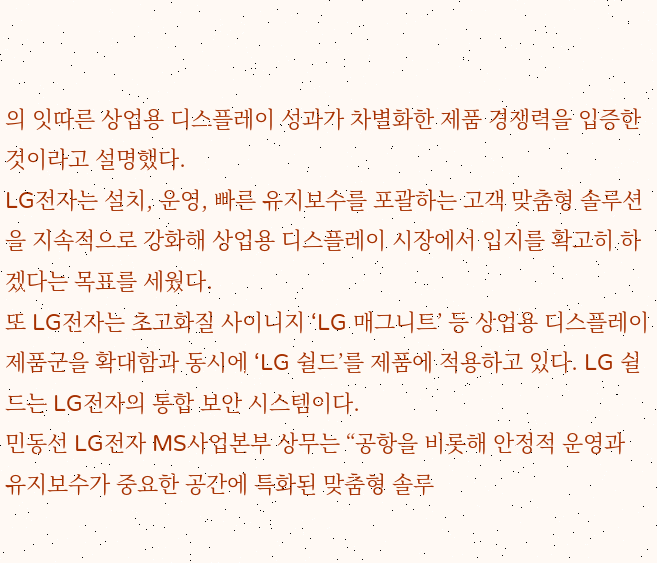의 잇따른 상업용 디스플레이 성과가 차별화한 제품 경쟁력을 입증한 것이라고 설명했다.
LG전자는 설치, 운영, 빠른 유지보수를 포괄하는 고객 맞춤형 솔루션을 지속적으로 강화해 상업용 디스플레이 시장에서 입지를 확고히 하겠다는 목표를 세웠다.
또 LG전자는 초고화질 사이니지 ‘LG 매그니트’ 등 상업용 디스플레이 제품군을 확대함과 동시에 ‘LG 쉴드’를 제품에 적용하고 있다. LG 쉴드는 LG전자의 통합 보안 시스템이다.
민동선 LG전자 MS사업본부 상무는 “공항을 비롯해 안정적 운영과 유지보수가 중요한 공간에 특화된 맞춤형 솔루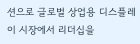션으로 글로벌 상업용 디스플레이 시장에서 리더십을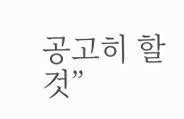공고히 할 것”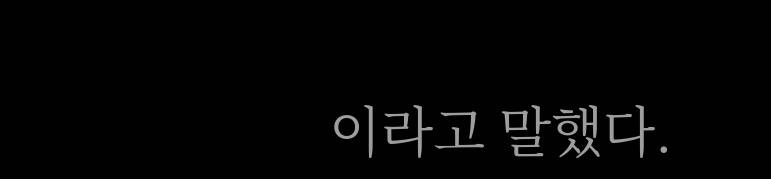이라고 말했다.